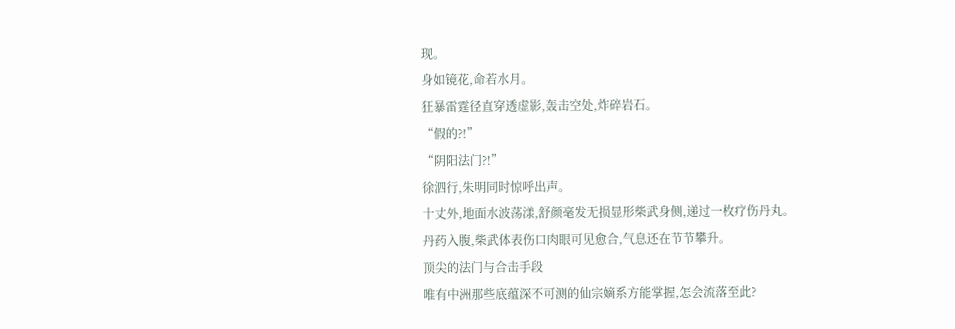现。
身如镜花,命若水月。
狂暴雷霆径直穿透虚影,轰击空处,炸碎岩石。
“假的?!”
“阴阳法门?!”
徐泗行,朱明同时惊呼出声。
十丈外,地面水波荡漾,舒颜毫发无损显形柴武身侧,递过一枚疗伤丹丸。
丹药入腹,柴武体表伤口肉眼可见愈合,气息还在节节攀升。
顶尖的法门与合击手段
唯有中洲那些底蕴深不可测的仙宗嫡系方能掌握,怎会流落至此?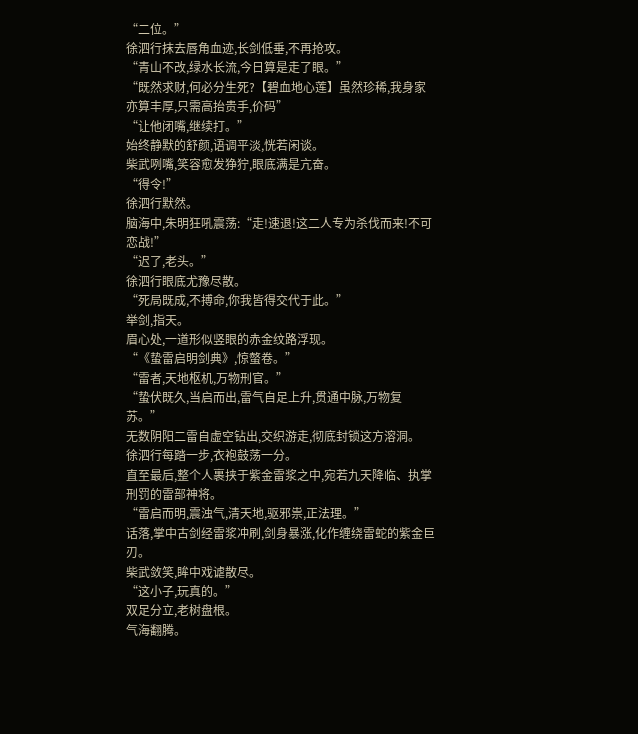“二位。”
徐泗行抹去唇角血迹,长剑低垂,不再抢攻。
“青山不改,绿水长流,今日算是走了眼。”
“既然求财,何必分生死?【碧血地心莲】虽然珍稀,我身家亦算丰厚,只需高抬贵手,价码”
“让他闭嘴,继续打。”
始终静默的舒颜,语调平淡,恍若闲谈。
柴武咧嘴,笑容愈发狰狞,眼底满是亢奋。
“得令!”
徐泗行默然。
脑海中,朱明狂吼震荡:“走!速退!这二人专为杀伐而来!不可恋战!”
“迟了,老头。”
徐泗行眼底尤豫尽散。
“死局既成,不搏命,你我皆得交代于此。”
举剑,指天。
眉心处,一道形似竖眼的赤金纹路浮现。
“《蛰雷启明剑典》,惊螫卷。”
“雷者,天地枢机,万物刑官。”
“蛰伏既久,当启而出,雷气自足上升,贯通中脉,万物复苏。”
无数阴阳二雷自虚空钻出,交织游走,彻底封锁这方溶洞。
徐泗行每踏一步,衣袍鼓荡一分。
直至最后,整个人裹挟于紫金雷浆之中,宛若九天降临、执掌刑罚的雷部神将。
“雷启而明,震浊气,清天地,驱邪祟,正法理。”
话落,掌中古剑经雷浆冲刷,剑身暴涨,化作缠绕雷蛇的紫金巨刃。
柴武敛笑,眸中戏谑散尽。
“这小子,玩真的。”
双足分立,老树盘根。
气海翻腾。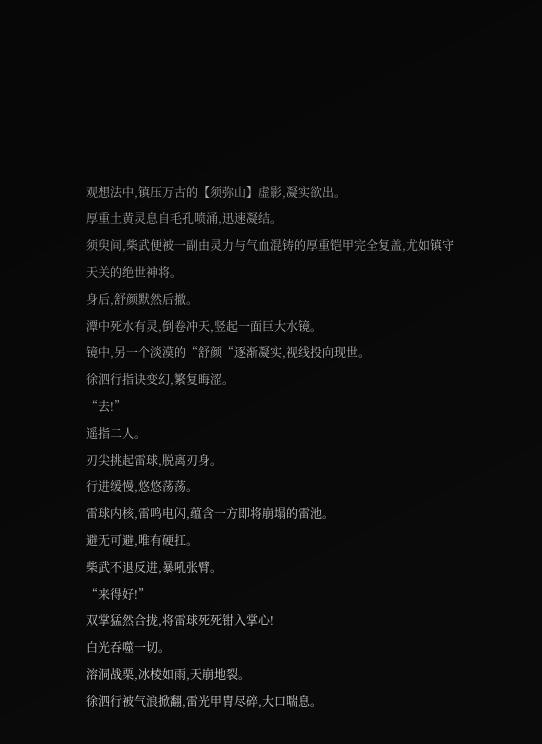观想法中,镇压万古的【须弥山】虚影,凝实欲出。
厚重土黄灵息自毛孔喷涌,迅速凝结。
须臾间,柴武便被一副由灵力与气血混铸的厚重铠甲完全复盖,尤如镇守天关的绝世神将。
身后,舒颜默然后撤。
潭中死水有灵,倒卷冲天,竖起一面巨大水镜。
镜中,另一个淡漠的“舒颜“逐渐凝实,视线投向现世。
徐泗行指诀变幻,繁复晦涩。
“去!”
遥指二人。
刃尖挑起雷球,脱离刃身。
行进缓慢,悠悠荡荡。
雷球内核,雷鸣电闪,蕴含一方即将崩塌的雷池。
避无可避,唯有硬扛。
柴武不退反进,暴吼张臂。
“来得好!”
双掌猛然合拢,将雷球死死钳入掌心!
白光吞噬一切。
溶洞战栗,冰棱如雨,天崩地裂。
徐泗行被气浪掀翻,雷光甲胄尽碎,大口喘息。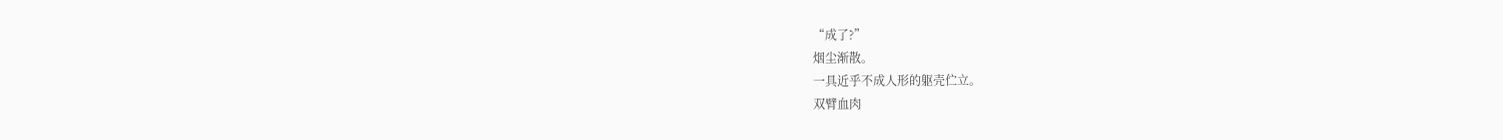“成了?”
烟尘渐散。
一具近乎不成人形的躯壳伫立。
双臂血肉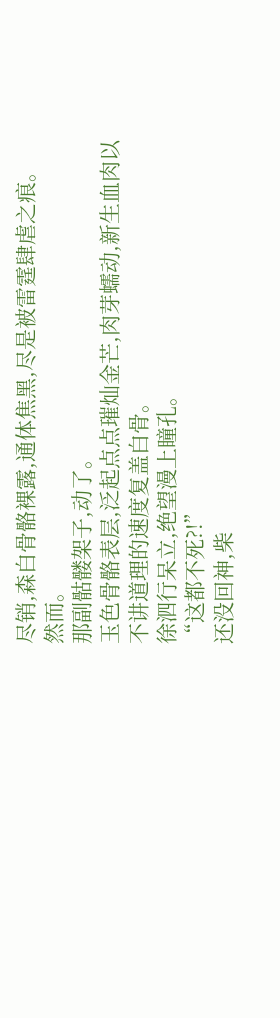尽销,森白骨骼裸露,通体焦黑,尽是被雷霆肆虐之痕。
然而。
那副骷髅架子,动了。
玉色骨骼表层,泛起点点璀灿金芒,肉芽蠕动,新生血肉以不讲道理的速度复盖白骨。
徐泗行呆立,绝望漫上瞳孔。
“这都不死?!”
还没回神,柴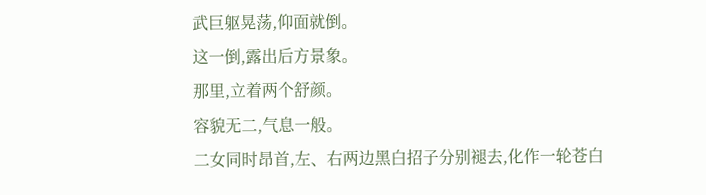武巨躯晃荡,仰面就倒。
这一倒,露出后方景象。
那里,立着两个舒颜。
容貌无二,气息一般。
二女同时昂首,左、右两边黑白招子分别褪去,化作一轮苍白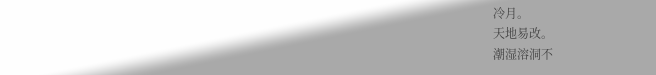冷月。
天地易改。
潮湿溶洞不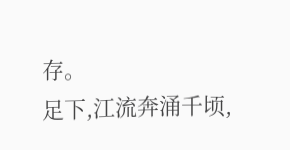存。
足下,江流奔涌千顷,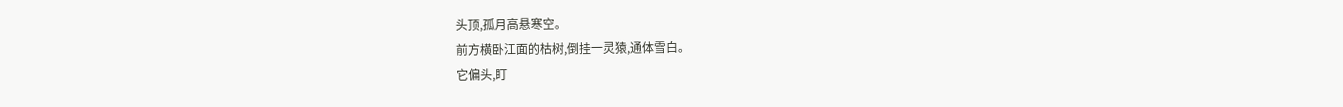头顶,孤月高悬寒空。
前方横卧江面的枯树,倒挂一灵猿,通体雪白。
它偏头,盯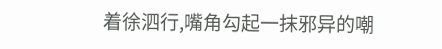着徐泗行,嘴角勾起一抹邪异的嘲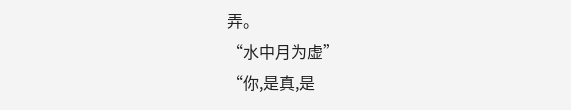弄。
“水中月为虚”
“你,是真,是